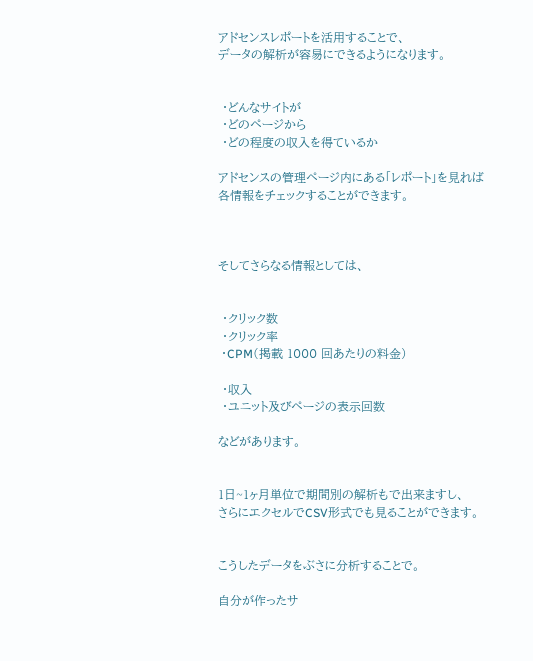アドセンスレポートを活用することで、
データの解析が容易にできるようになります。


 ・どんなサイトが
 ・どのページから
 ・どの程度の収入を得ているか

アドセンスの管理ページ内にある「レポート」を見れば
各情報をチェックすることができます。



そしてさらなる情報としては、


 ・クリック数
 ・クリック率
 ・CPM(掲載 1000 回あたりの料金)

 ・収入
 ・ユニット及びページの表示回数

などがあります。


1日~1ヶ月単位で期間別の解析もで出来ますし、
さらにエクセルでCSV形式でも見ることができます。


こうしたデータをぶさに分析することで。

自分が作ったサ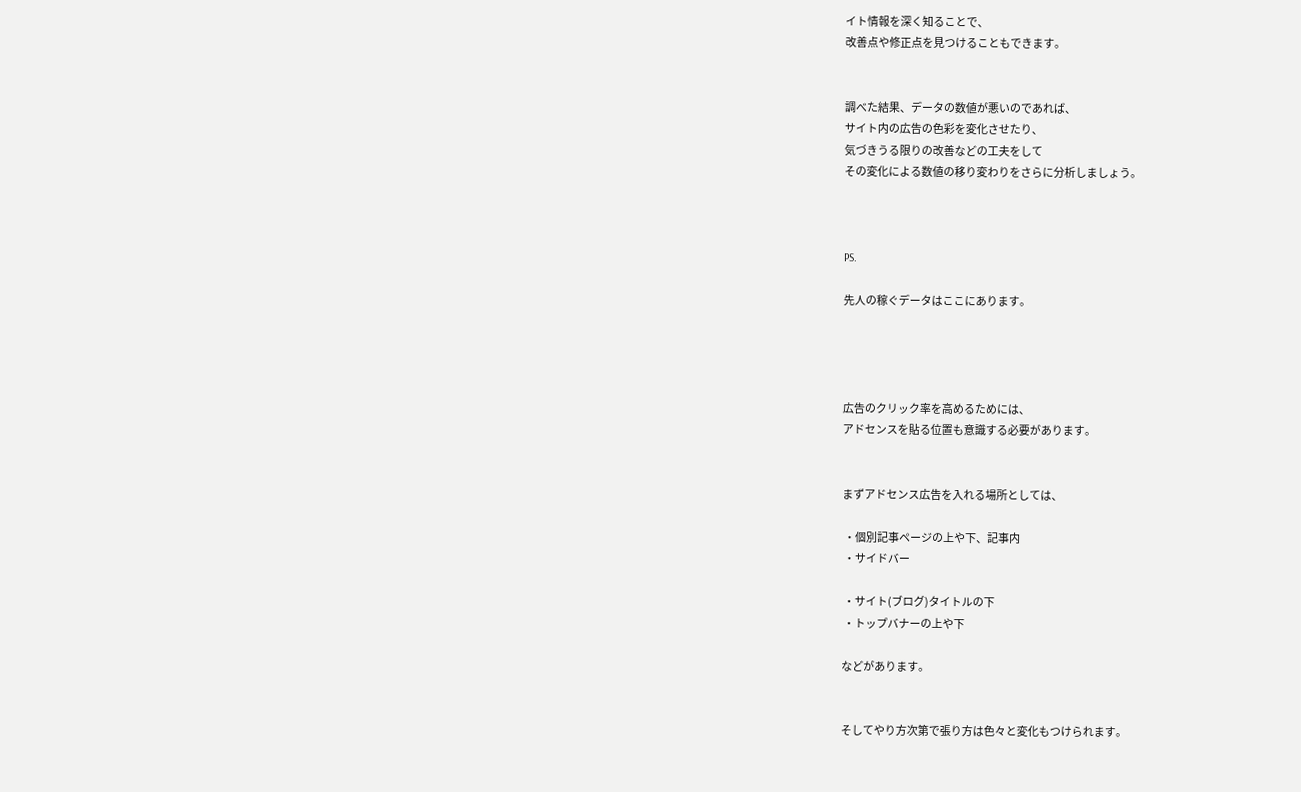イト情報を深く知ることで、
改善点や修正点を見つけることもできます。


調べた結果、データの数値が悪いのであれば、
サイト内の広告の色彩を変化させたり、
気づきうる限りの改善などの工夫をして
その変化による数値の移り変わりをさらに分析しましょう。



PS.

先人の稼ぐデータはここにあります。




広告のクリック率を高めるためには、
アドセンスを貼る位置も意識する必要があります。


まずアドセンス広告を入れる場所としては、

 ・個別記事ページの上や下、記事内
 ・サイドバー

 ・サイト(ブログ)タイトルの下
 ・トップバナーの上や下

などがあります。


そしてやり方次第で張り方は色々と変化もつけられます。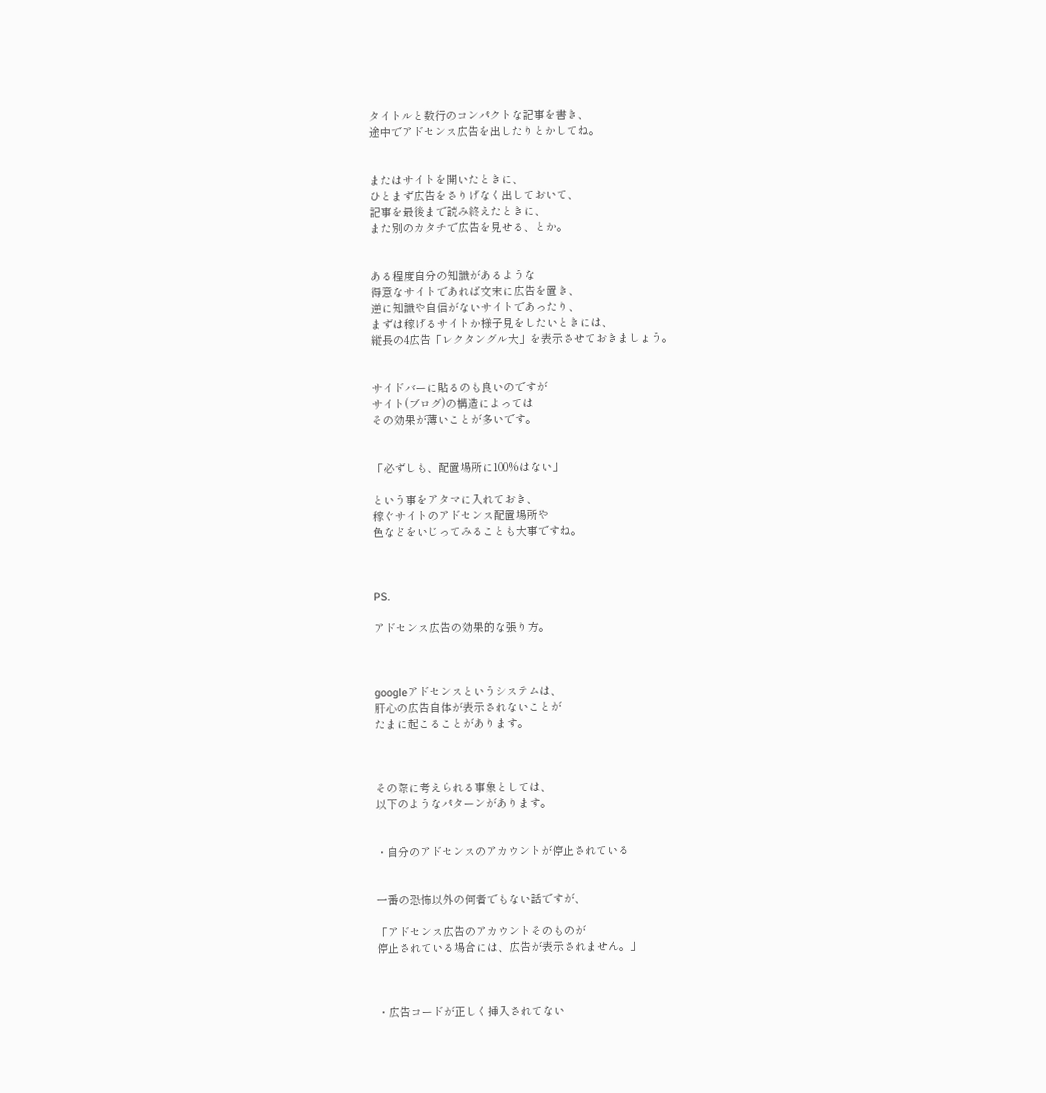タイトルと数行のコンパクトな記事を書き、
途中でアドセンス広告を出したりとかしてね。


またはサイトを開いたときに、
ひとまず広告をさりげなく出しておいて、
記事を最後まで読み終えたときに、
また別のカタチで広告を見せる、とか。


ある程度自分の知識があるような
得意なサイトであれば文末に広告を置き、
逆に知識や自信がないサイトであったり、
まずは稼げるサイトか様子見をしたいときには、
縦長の4広告「レクタングル大」を表示させておきましょう。


サイドバーに貼るのも良いのですが
サイト(ブログ)の構造によっては
その効果が薄いことが多いです。


「必ずしも、配置場所に100%はない」

という事をアタマに入れておき、
稼ぐサイトのアドセンス配置場所や
色などをいじってみることも大事ですね。



PS.

アドセンス広告の効果的な張り方。



googleアドセンスというシステムは、
肝心の広告自体が表示されないことが
たまに起こることがあります。



その際に考えられる事象としては、
以下のようなパターンがあります。


・自分のアドセンスのアカウントが停止されている


一番の恐怖以外の何者でもない話ですが、

「アドセンス広告のアカウントそのものが
停止されている場合には、広告が表示されません。」



・広告コードが正しく挿入されてない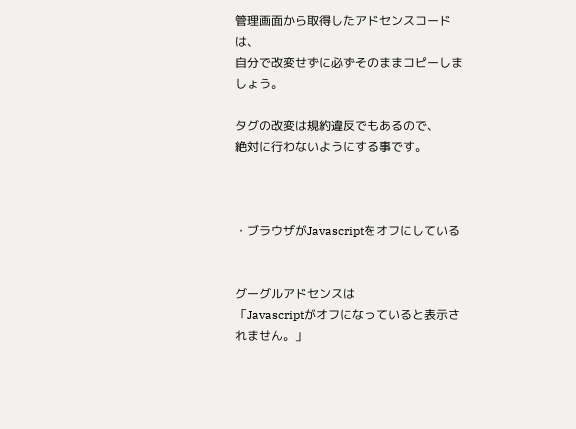管理画面から取得したアドセンスコードは、
自分で改変せずに必ずそのままコピーしましょう。

タグの改変は規約違反でもあるので、
絶対に行わないようにする事です。



・ブラウザがJavascriptをオフにしている


グーグルアドセンスは
「Javascriptがオフになっていると表示されません。」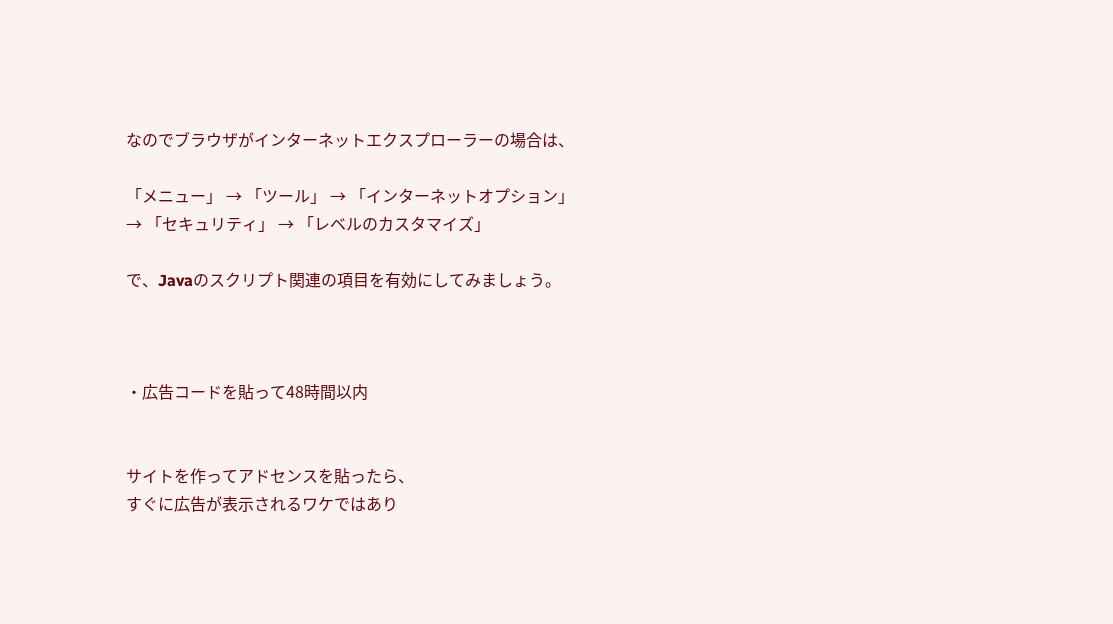なのでブラウザがインターネットエクスプローラーの場合は、

「メニュー」 → 「ツール」 → 「インターネットオプション」
→ 「セキュリティ」 → 「レベルのカスタマイズ」

で、Javaのスクリプト関連の項目を有効にしてみましょう。



・広告コードを貼って48時間以内


サイトを作ってアドセンスを貼ったら、
すぐに広告が表示されるワケではあり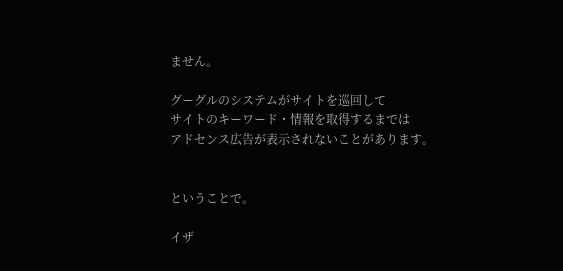ません。

グーグルのシステムがサイトを巡回して
サイトのキーワード・情報を取得するまでは
アドセンス広告が表示されないことがあります。


ということで。

イザ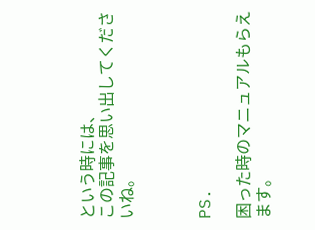という時には、
この記事を思い出してくださいね。



PS.

困った時のマニュアルもらえます。